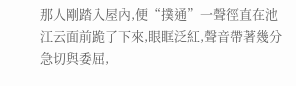那人剛踏入屋內,便“撲通”一聲徑直在池江云面前跪了下來,眼眶泛紅,聲音帶著幾分急切與委屈,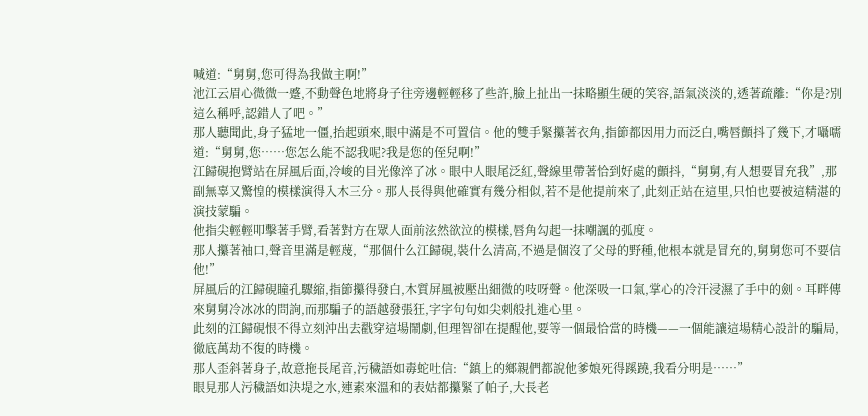喊道:“舅舅,您可得為我做主啊!”
池江云眉心微微一蹙,不動聲色地將身子往旁邊輕輕移了些許,臉上扯出一抹略顯生硬的笑容,語氣淡淡的,透著疏離:“你是?別這么稱呼,認錯人了吧。”
那人聽聞此,身子猛地一僵,抬起頭來,眼中滿是不可置信。他的雙手緊攥著衣角,指節都因用力而泛白,嘴唇顫抖了幾下,才囁嚅道:“舅舅,您……您怎么能不認我呢?我是您的侄兒啊!”
江歸硯抱臂站在屏風后面,冷峻的目光像淬了冰。眼中人眼尾泛紅,聲線里帶著恰到好處的顫抖,“舅舅,有人想要冒充我”,那副無辜又驚惶的模樣演得入木三分。那人長得與他確實有幾分相似,若不是他提前來了,此刻正站在這里,只怕也要被這精湛的演技蒙騙。
他指尖輕輕叩擊著手臂,看著對方在眾人面前泫然欲泣的模樣,唇角勾起一抹嘲諷的弧度。
那人攥著袖口,聲音里滿是輕蔑,“那個什么江歸硯,裝什么清高,不過是個沒了父母的野種,他根本就是冒充的,舅舅您可不要信他!”
屏風后的江歸硯瞳孔驟縮,指節攥得發白,木質屏風被壓出細微的吱呀聲。他深吸一口氣,掌心的冷汗浸濕了手中的劍。耳畔傳來舅舅冷冰冰的問詢,而那騙子的語越發張狂,字字句句如尖刺般扎進心里。
此刻的江歸硯恨不得立刻沖出去戳穿這場鬧劇,但理智卻在提醒他,要等一個最恰當的時機——一個能讓這場精心設計的騙局,徹底萬劫不復的時機。
那人歪斜著身子,故意拖長尾音,污穢語如毒蛇吐信:“鎮上的鄉親們都說他爹娘死得蹊蹺,我看分明是……”
眼見那人污穢語如決堤之水,連素來溫和的表姑都攥緊了帕子,大長老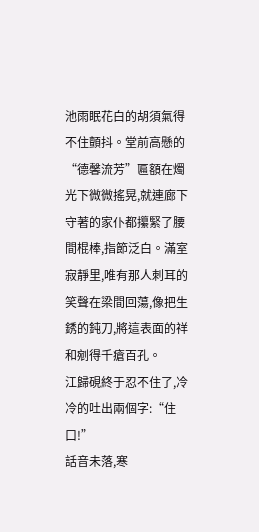池雨眠花白的胡須氣得不住顫抖。堂前高懸的“德馨流芳”匾額在燭光下微微搖晃,就連廊下守著的家仆都攥緊了腰間棍棒,指節泛白。滿室寂靜里,唯有那人刺耳的笑聲在梁間回蕩,像把生銹的鈍刀,將這表面的祥和剜得千瘡百孔。
江歸硯終于忍不住了,冷冷的吐出兩個字:“住口!”
話音未落,寒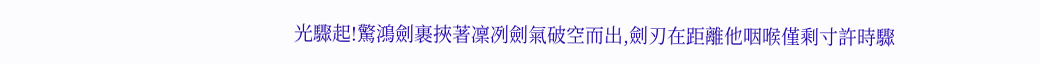光驟起!驚鴻劍裹挾著凜冽劍氣破空而出,劍刃在距離他咽喉僅剩寸許時驟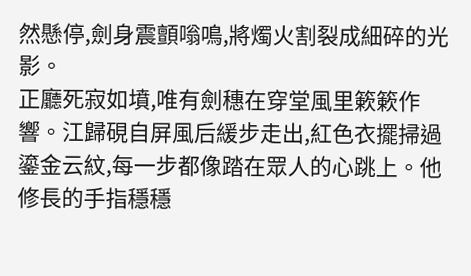然懸停,劍身震顫嗡鳴,將燭火割裂成細碎的光影。
正廳死寂如墳,唯有劍穗在穿堂風里簌簌作響。江歸硯自屏風后緩步走出,紅色衣擺掃過鎏金云紋,每一步都像踏在眾人的心跳上。他修長的手指穩穩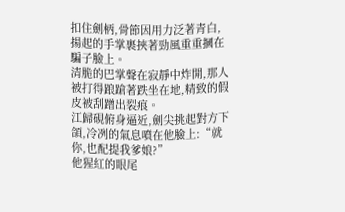扣住劍柄,骨節因用力泛著青白,揚起的手掌裹挾著勁風重重摑在騙子臉上。
清脆的巴掌聲在寂靜中炸開,那人被打得踉蹌著跌坐在地,精致的假皮被刮蹭出裂痕。
江歸硯俯身逼近,劍尖挑起對方下頜,冷冽的氣息噴在他臉上:“就你,也配提我爹娘?”
他猩紅的眼尾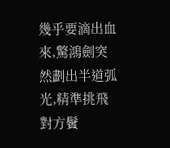幾乎要滴出血來,驚鴻劍突然劃出半道弧光,精準挑飛對方鬢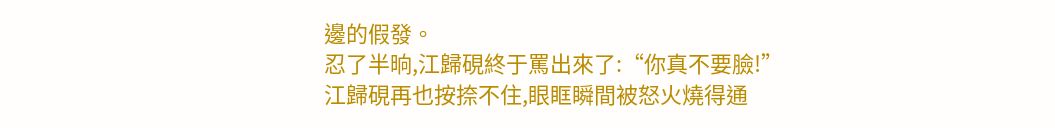邊的假發。
忍了半晌,江歸硯終于罵出來了:“你真不要臉!”
江歸硯再也按捺不住,眼眶瞬間被怒火燒得通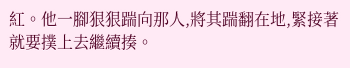紅。他一腳狠狠踹向那人,將其踹翻在地,緊接著就要撲上去繼續揍。